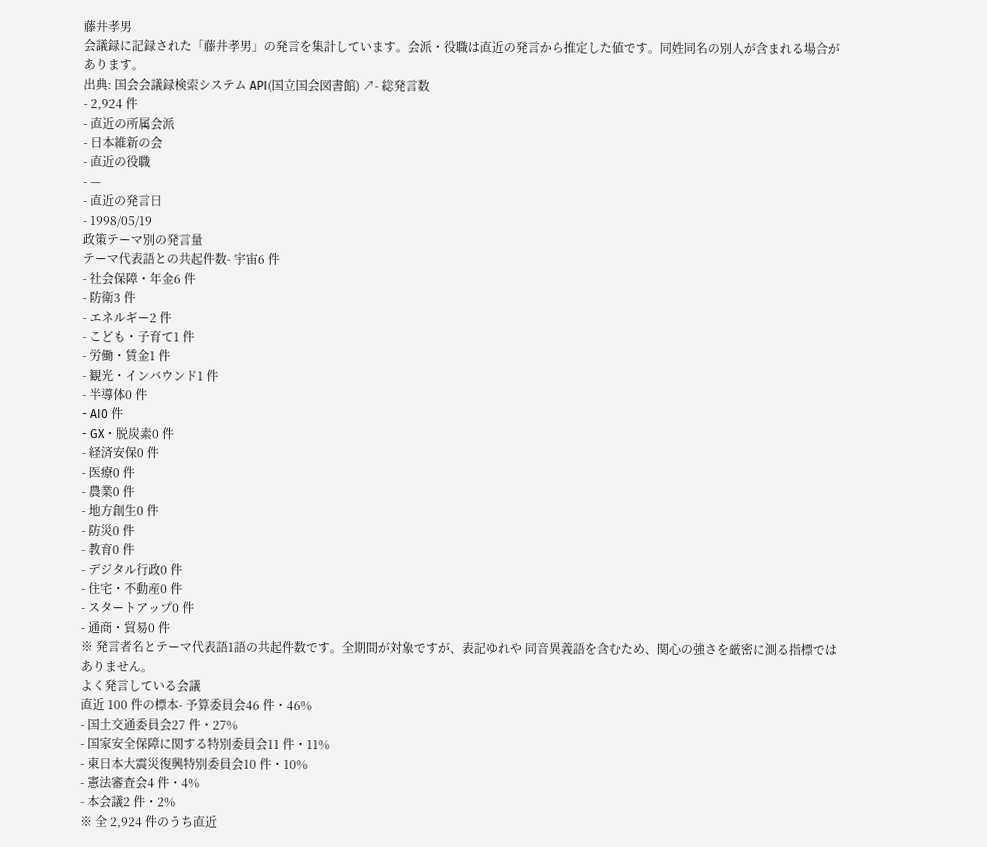藤井孝男
会議録に記録された「藤井孝男」の発言を集計しています。会派・役職は直近の発言から推定した値です。同姓同名の別人が含まれる場合があります。
出典: 国会会議録検索システム API(国立国会図書館) ↗- 総発言数
- 2,924 件
- 直近の所属会派
- 日本維新の会
- 直近の役職
- —
- 直近の発言日
- 1998/05/19
政策テーマ別の発言量
テーマ代表語との共起件数- 宇宙6 件
- 社会保障・年金6 件
- 防衛3 件
- エネルギー2 件
- こども・子育て1 件
- 労働・賃金1 件
- 観光・インバウンド1 件
- 半導体0 件
- AI0 件
- GX・脱炭素0 件
- 経済安保0 件
- 医療0 件
- 農業0 件
- 地方創生0 件
- 防災0 件
- 教育0 件
- デジタル行政0 件
- 住宅・不動産0 件
- スタートアップ0 件
- 通商・貿易0 件
※ 発言者名とテーマ代表語1語の共起件数です。全期間が対象ですが、表記ゆれや 同音異義語を含むため、関心の強さを厳密に測る指標ではありません。
よく発言している会議
直近 100 件の標本- 予算委員会46 件・46%
- 国土交通委員会27 件・27%
- 国家安全保障に関する特別委員会11 件・11%
- 東日本大震災復興特別委員会10 件・10%
- 憲法審査会4 件・4%
- 本会議2 件・2%
※ 全 2,924 件のうち直近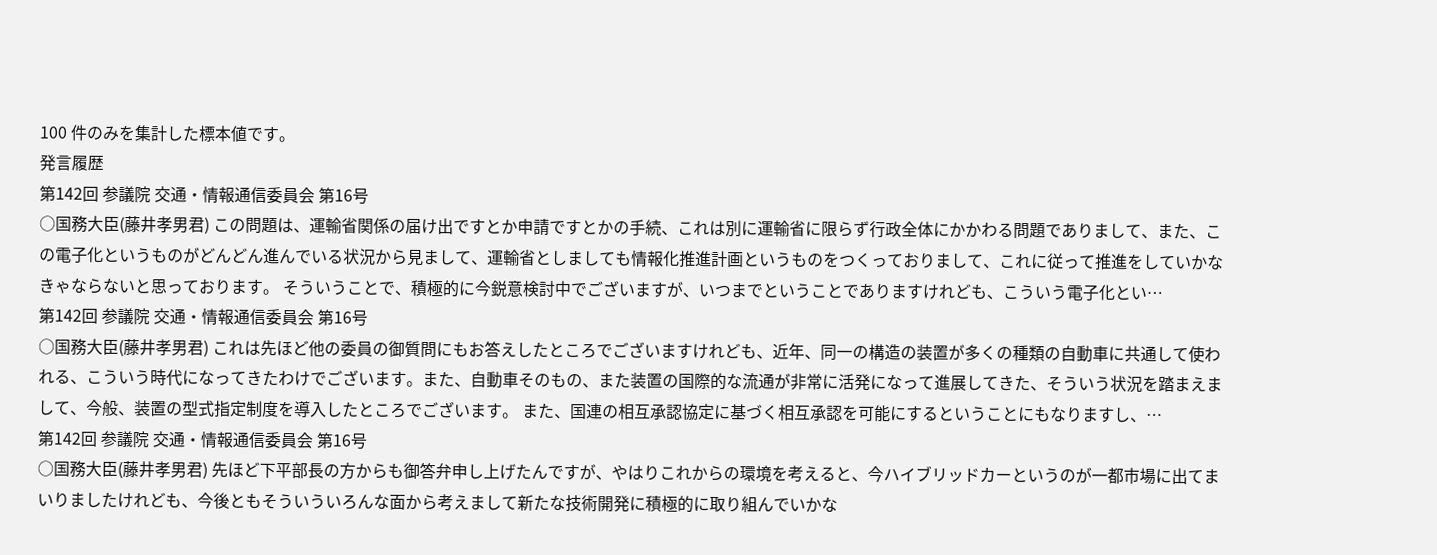100 件のみを集計した標本値です。
発言履歴
第142回 参議院 交通・情報通信委員会 第16号
○国務大臣(藤井孝男君) この問題は、運輸省関係の届け出ですとか申請ですとかの手続、これは別に運輸省に限らず行政全体にかかわる問題でありまして、また、この電子化というものがどんどん進んでいる状況から見まして、運輸省としましても情報化推進計画というものをつくっておりまして、これに従って推進をしていかなきゃならないと思っております。 そういうことで、積極的に今鋭意検討中でございますが、いつまでということでありますけれども、こういう電子化とい…
第142回 参議院 交通・情報通信委員会 第16号
○国務大臣(藤井孝男君) これは先ほど他の委員の御質問にもお答えしたところでございますけれども、近年、同一の構造の装置が多くの種類の自動車に共通して使われる、こういう時代になってきたわけでございます。また、自動車そのもの、また装置の国際的な流通が非常に活発になって進展してきた、そういう状況を踏まえまして、今般、装置の型式指定制度を導入したところでございます。 また、国連の相互承認協定に基づく相互承認を可能にするということにもなりますし、…
第142回 参議院 交通・情報通信委員会 第16号
○国務大臣(藤井孝男君) 先ほど下平部長の方からも御答弁申し上げたんですが、やはりこれからの環境を考えると、今ハイブリッドカーというのが一都市場に出てまいりましたけれども、今後ともそういういろんな面から考えまして新たな技術開発に積極的に取り組んでいかな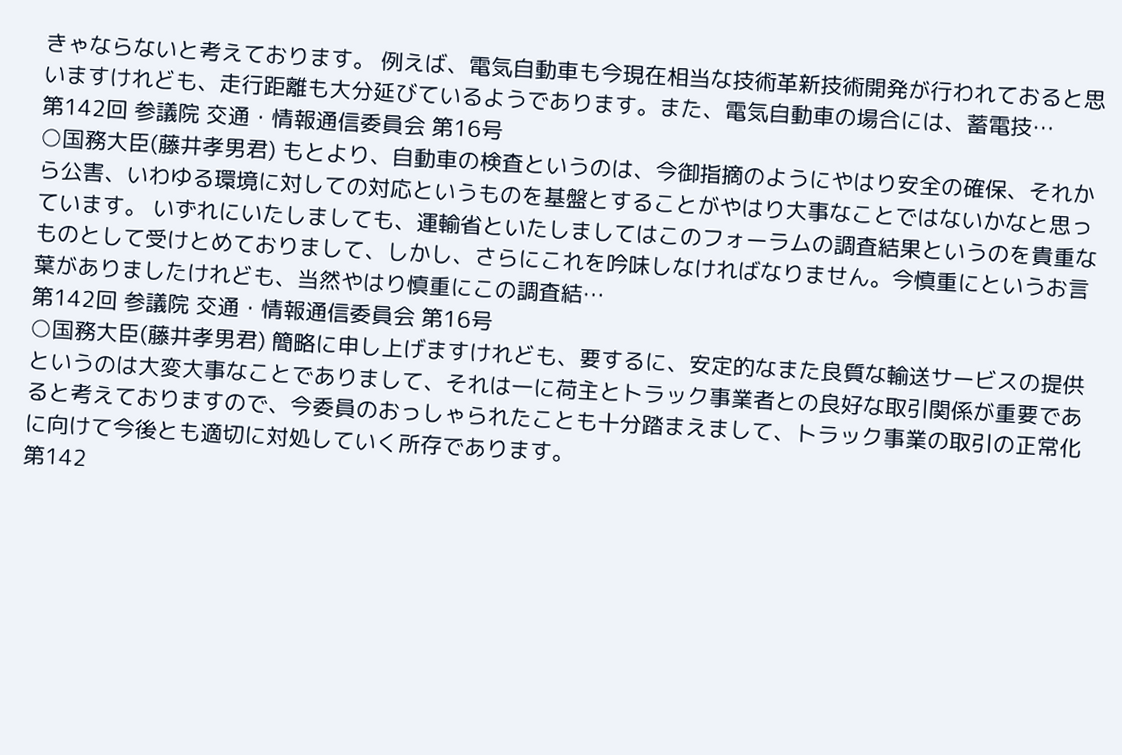きゃならないと考えております。 例えば、電気自動車も今現在相当な技術革新技術開発が行われておると思いますけれども、走行距離も大分延びているようであります。また、電気自動車の場合には、蓄電技…
第142回 参議院 交通・情報通信委員会 第16号
○国務大臣(藤井孝男君) もとより、自動車の検査というのは、今御指摘のようにやはり安全の確保、それから公害、いわゆる環境に対しての対応というものを基盤とすることがやはり大事なことではないかなと思っています。 いずれにいたしましても、運輸省といたしましてはこのフォーラムの調査結果というのを貴重なものとして受けとめておりまして、しかし、さらにこれを吟味しなければなりません。今慎重にというお言葉がありましたけれども、当然やはり慎重にこの調査結…
第142回 参議院 交通・情報通信委員会 第16号
○国務大臣(藤井孝男君) 簡略に申し上げますけれども、要するに、安定的なまた良質な輸送サービスの提供というのは大変大事なことでありまして、それは一に荷主とトラック事業者との良好な取引関係が重要であると考えておりますので、今委員のおっしゃられたことも十分踏まえまして、トラック事業の取引の正常化に向けて今後とも適切に対処していく所存であります。
第142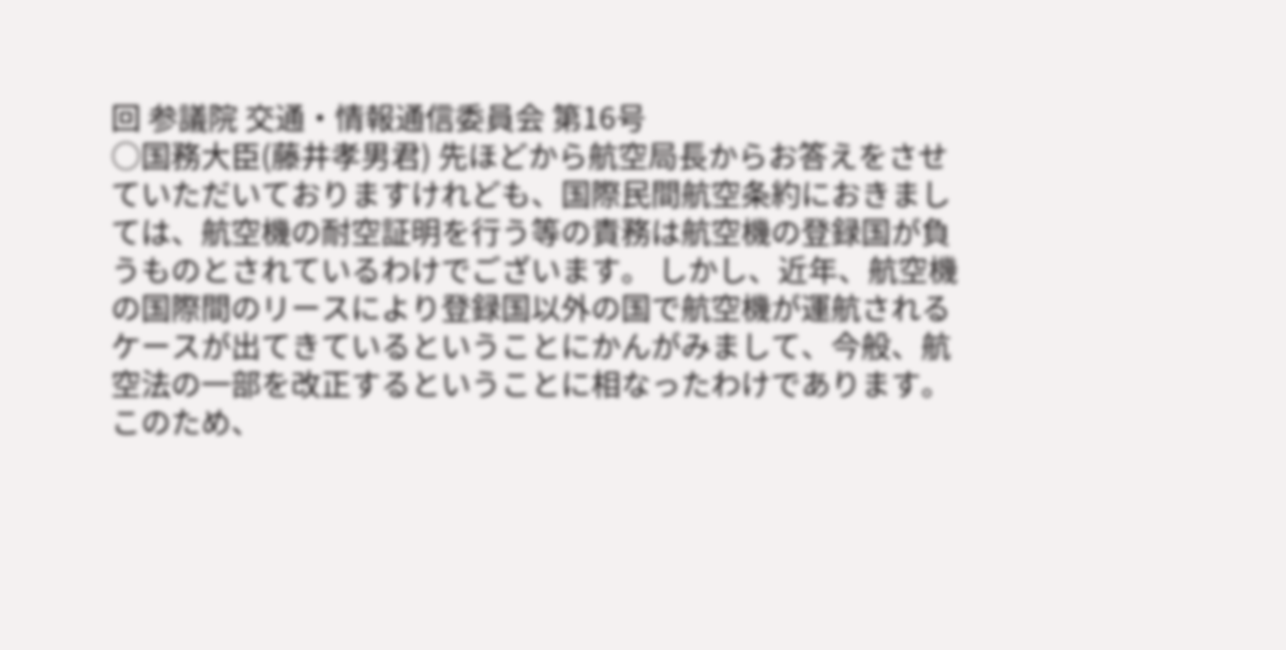回 参議院 交通・情報通信委員会 第16号
○国務大臣(藤井孝男君) 先ほどから航空局長からお答えをさせていただいておりますけれども、国際民間航空条約におきましては、航空機の耐空証明を行う等の責務は航空機の登録国が負うものとされているわけでございます。 しかし、近年、航空機の国際間のリースにより登録国以外の国で航空機が運航されるケースが出てきているということにかんがみまして、今般、航空法の一部を改正するということに相なったわけであります。 このため、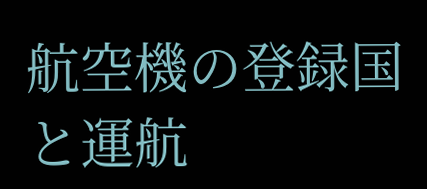航空機の登録国と運航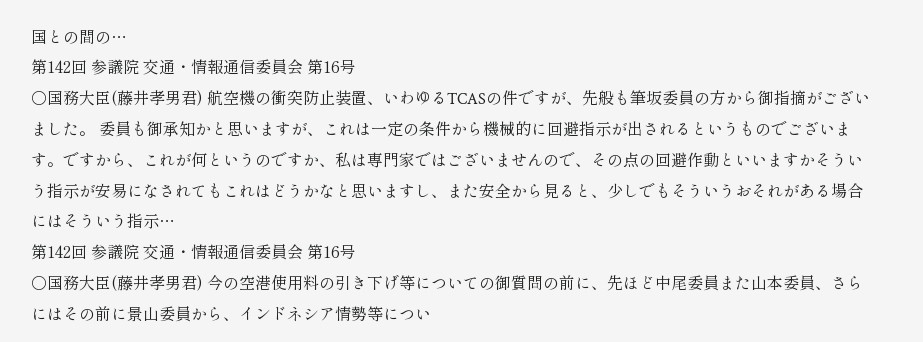国との間の…
第142回 参議院 交通・情報通信委員会 第16号
○国務大臣(藤井孝男君) 航空機の衝突防止装置、いわゆるTCASの件ですが、先般も筆坂委員の方から御指摘がございました。 委員も御承知かと思いますが、これは一定の条件から機械的に回避指示が出されるというものでございます。ですから、これが何というのですか、私は専門家ではございませんので、その点の回避作動といいますかそういう指示が安易になされてもこれはどうかなと思いますし、また安全から見ると、少しでもそういうおそれがある場合にはそういう指示…
第142回 参議院 交通・情報通信委員会 第16号
○国務大臣(藤井孝男君) 今の空港使用料の引き下げ等についての御質問の前に、先ほど中尾委員また山本委員、さらにはその前に景山委員から、インドネシア情勢等につい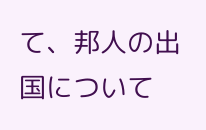て、邦人の出国について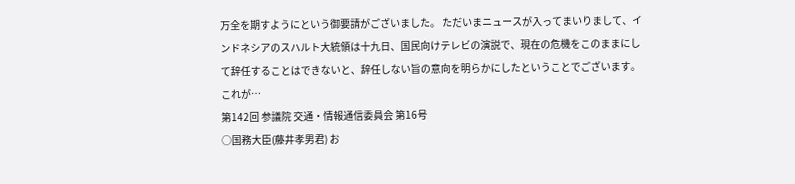万全を期すようにという御要請がございました。 ただいまニュースが入ってまいりまして、インドネシアのスハルト大統領は十九日、国民向けテレビの演説で、現在の危機をこのままにして辞任することはできないと、辞任しない旨の意向を明らかにしたということでございます。これが…
第142回 参議院 交通・情報通信委員会 第16号
○国務大臣(藤井孝男君) お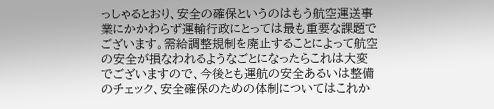っしゃるとおり、安全の確保というのはもう航空運送事業にかかわらず運輸行政にとっては最も重要な課題でございます。需給調整規制を廃止することによって航空の安全が損なわれるようなごとになったらこれは大変でございますので、今後とも運航の安全あるいは整備のチェック、安全確保のための体制についてはこれか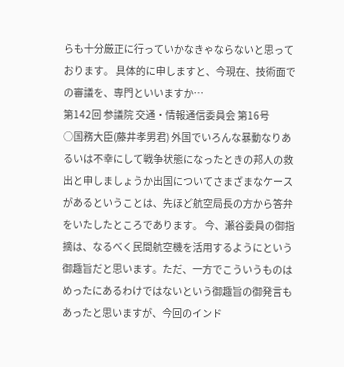らも十分厳正に行っていかなきゃならないと思っております。 具体的に申しますと、今現在、技術面での審議を、専門といいますか…
第142回 参議院 交通・情報通信委員会 第16号
○国務大臣(藤井孝男君) 外国でいろんな暴動なりあるいは不幸にして戦争状態になったときの邦人の救出と申しましょうか出国についてさまざまなケースがあるということは、先ほど航空局長の方から答弁をいたしたところであります。 今、瀬谷委員の御指摘は、なるべく民間航空機を活用するようにという御趣旨だと思います。ただ、一方でこういうものはめったにあるわけではないという御趣旨の御発言もあったと思いますが、今回のインド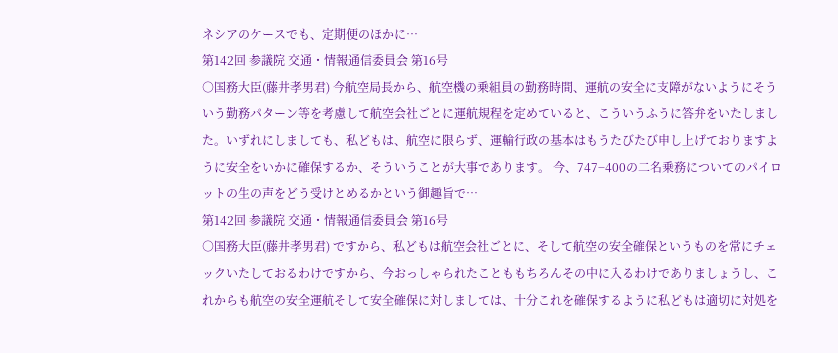ネシアのケースでも、定期便のほかに…
第142回 参議院 交通・情報通信委員会 第16号
○国務大臣(藤井孝男君) 今航空局長から、航空機の乗組員の勤務時間、運航の安全に支障がないようにそういう勤務パターン等を考慮して航空会社ごとに運航規程を定めていると、こういうふうに答弁をいたしました。いずれにしましても、私どもは、航空に限らず、運輸行政の基本はもうたびたび申し上げておりますように安全をいかに確保するか、そういうことが大事であります。 今、747−400の二名乗務についてのパイロットの生の声をどう受けとめるかという御趣旨で…
第142回 参議院 交通・情報通信委員会 第16号
○国務大臣(藤井孝男君) ですから、私どもは航空会社ごとに、そして航空の安全確保というものを常にチェックいたしておるわけですから、今おっしゃられたことももちろんその中に入るわけでありましょうし、これからも航空の安全運航そして安全確保に対しましては、十分これを確保するように私どもは適切に対処を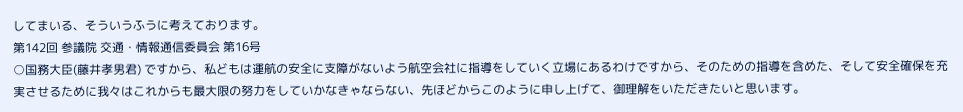してまいる、そういうふうに考えております。
第142回 参議院 交通・情報通信委員会 第16号
○国務大臣(藤井孝男君) ですから、私どもは運航の安全に支障がないよう航空会社に指導をしていく立場にあるわけですから、そのための指導を含めた、そして安全確保を充実させるために我々はこれからも最大限の努力をしていかなきゃならない、先ほどからこのように申し上げて、御理解をいただきたいと思います。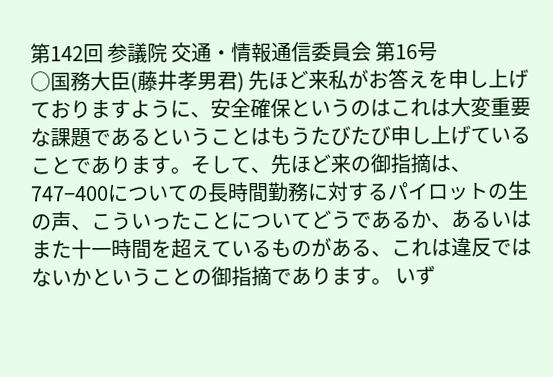第142回 参議院 交通・情報通信委員会 第16号
○国務大臣(藤井孝男君) 先ほど来私がお答えを申し上げておりますように、安全確保というのはこれは大変重要な課題であるということはもうたびたび申し上げていることであります。そして、先ほど来の御指摘は、747−400についての長時間勤務に対するパイロットの生の声、こういったことについてどうであるか、あるいはまた十一時間を超えているものがある、これは違反ではないかということの御指摘であります。 いず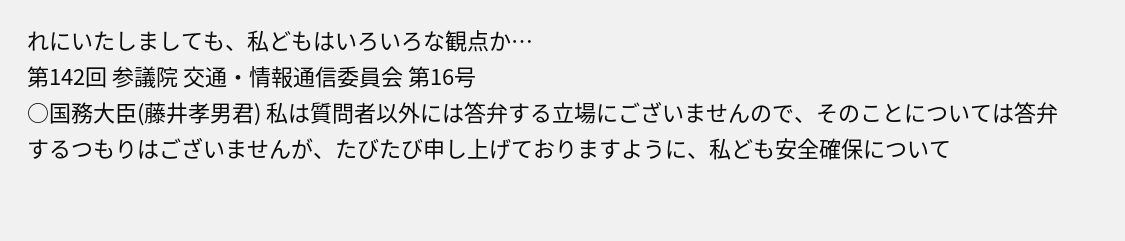れにいたしましても、私どもはいろいろな観点か…
第142回 参議院 交通・情報通信委員会 第16号
○国務大臣(藤井孝男君) 私は質問者以外には答弁する立場にございませんので、そのことについては答弁するつもりはございませんが、たびたび申し上げておりますように、私ども安全確保について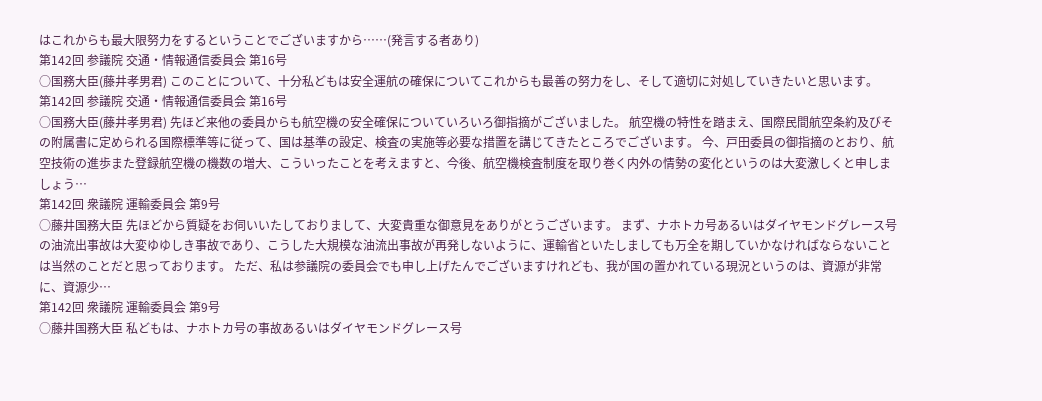はこれからも最大限努力をするということでございますから……(発言する者あり)
第142回 参議院 交通・情報通信委員会 第16号
○国務大臣(藤井孝男君) このことについて、十分私どもは安全運航の確保についてこれからも最善の努力をし、そして適切に対処していきたいと思います。
第142回 参議院 交通・情報通信委員会 第16号
○国務大臣(藤井孝男君) 先ほど来他の委員からも航空機の安全確保についていろいろ御指摘がございました。 航空機の特性を踏まえ、国際民間航空条約及びその附属書に定められる国際標準等に従って、国は基準の設定、検査の実施等必要な措置を講じてきたところでございます。 今、戸田委員の御指摘のとおり、航空技術の進歩また登録航空機の機数の増大、こういったことを考えますと、今後、航空機検査制度を取り巻く内外の情勢の変化というのは大変激しくと申しましょう…
第142回 衆議院 運輸委員会 第9号
○藤井国務大臣 先ほどから質疑をお伺いいたしておりまして、大変貴重な御意見をありがとうございます。 まず、ナホトカ号あるいはダイヤモンドグレース号の油流出事故は大変ゆゆしき事故であり、こうした大規模な油流出事故が再発しないように、運輸省といたしましても万全を期していかなければならないことは当然のことだと思っております。 ただ、私は参議院の委員会でも申し上げたんでございますけれども、我が国の置かれている現況というのは、資源が非常に、資源少…
第142回 衆議院 運輸委員会 第9号
○藤井国務大臣 私どもは、ナホトカ号の事故あるいはダイヤモンドグレース号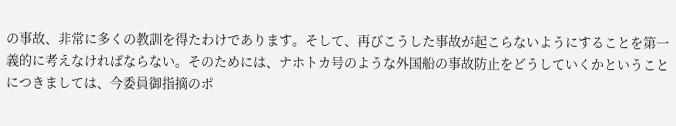の事故、非常に多くの教訓を得たわけであります。そして、再びこうした事故が起こらないようにすることを第一義的に考えなければならない。そのためには、ナホトカ号のような外国船の事故防止をどうしていくかということにつきましては、今委員御指摘のポ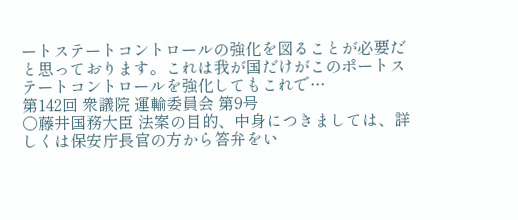ートステートコントロールの強化を図ることが必要だと思っております。これは我が国だけがこのポートステートコントロールを強化してもこれで…
第142回 衆議院 運輸委員会 第9号
○藤井国務大臣 法案の目的、中身につきましては、詳しくは保安庁長官の方から答弁をい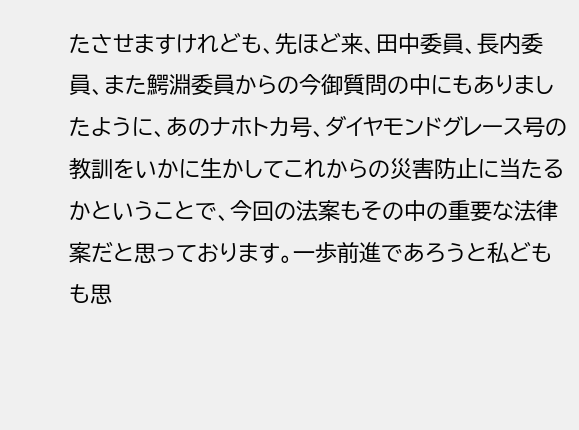たさせますけれども、先ほど来、田中委員、長内委員、また鰐淵委員からの今御質問の中にもありましたように、あのナホトカ号、ダイヤモンドグレース号の教訓をいかに生かしてこれからの災害防止に当たるかということで、今回の法案もその中の重要な法律案だと思っております。一歩前進であろうと私どもも思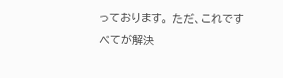っております。 ただ、これですべてが解決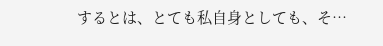するとは、とても私自身としても、そ…